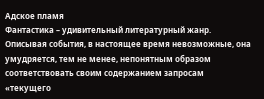Адское пламя
Фантастика – удивительный литературный жанр. Описывая события, в настоящее время невозможные, она умудряется, тем не менее, непонятным образом соответствовать своим содержанием запросам «текущего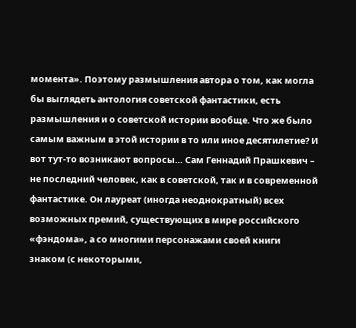момента». Поэтому размышления автора о том, как могла бы выглядеть антология советской фантастики, есть размышления и о советской истории вообще. Что же было самым важным в этой истории в то или иное десятилетие? И вот тут-то возникают вопросы… Сам Геннадий Прашкевич – не последний человек, как в советской, так и в современной фантастике. Он лауреат (иногда неоднократный) всех возможных премий, существующих в мире российского «фэндома», а со многими персонажами своей книги знаком (с некоторыми,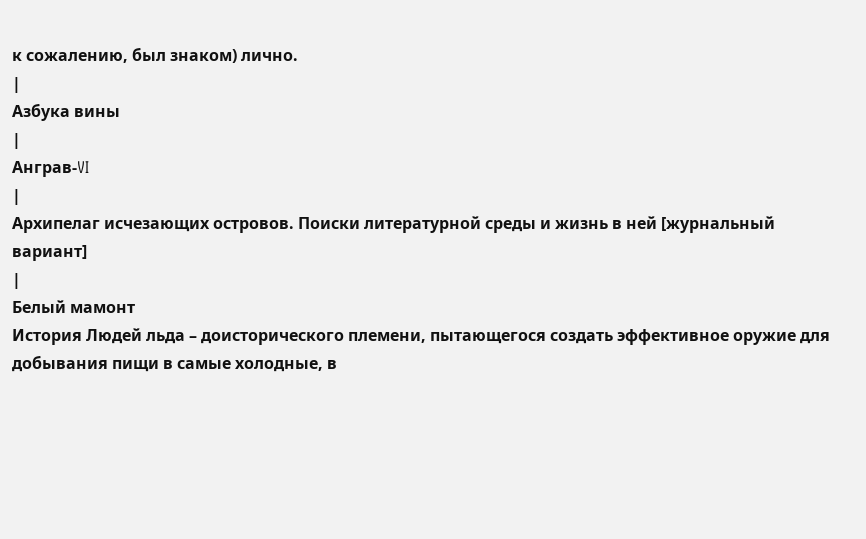к сожалению, был знаком) лично.
|
Азбука вины
|
Анграв-VI
|
Архипелаг исчезающих островов. Поиски литературной среды и жизнь в ней [журнальный вариант]
|
Белый мамонт
История Людей льда – доисторического племени, пытающегося создать эффективное оружие для добывания пищи в самые холодные, в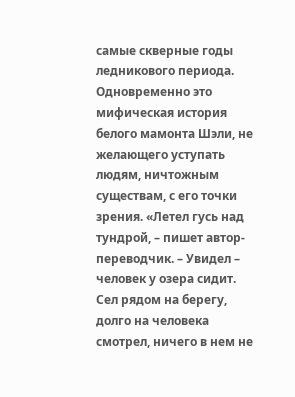самые скверные годы ледникового периода. Одновременно это мифическая история белого мамонта Шэли, не желающего уступать людям, ничтожным существам, с его точки зрения. «Летел гусь над тундрой, – пишет автор-переводчик. – Увидел – человек у озера сидит. Сел рядом на берегу, долго на человека смотрел, ничего в нем не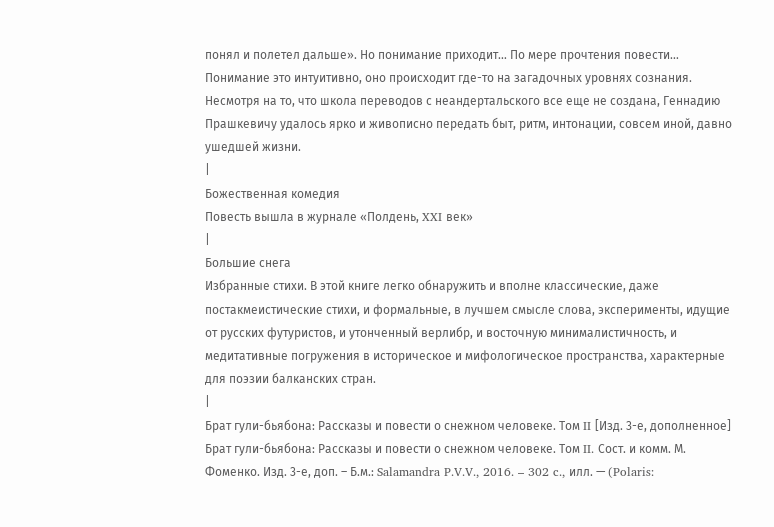понял и полетел дальше». Но понимание приходит… По мере прочтения повести… Понимание это интуитивно, оно происходит где-то на загадочных уровнях сознания. Несмотря на то, что школа переводов с неандертальского все еще не создана, Геннадию Прашкевичу удалось ярко и живописно передать быт, ритм, интонации, совсем иной, давно ушедшей жизни.
|
Божественная комедия
Повесть вышла в журнале «Полдень, XXI век»
|
Большие снега
Избранные стихи. В этой книге легко обнаружить и вполне классические, даже постакмеистические стихи, и формальные, в лучшем смысле слова, эксперименты, идущие от русских футуристов, и утонченный верлибр, и восточную минималистичность, и медитативные погружения в историческое и мифологическое пространства, характерные для поэзии балканских стран.
|
Брат гули-бьябона: Рассказы и повести о снежном человеке. Том II [Изд. 3-е, дополненное]
Брат гули-бьябона: Рассказы и повести о снежном человеке. Том II. Сост. и комм. М. Фоменко. Изд. 3-е, доп. – Б.м.: Salamandra P.V.V., 2016. – 302 c., илл. — (Polaris: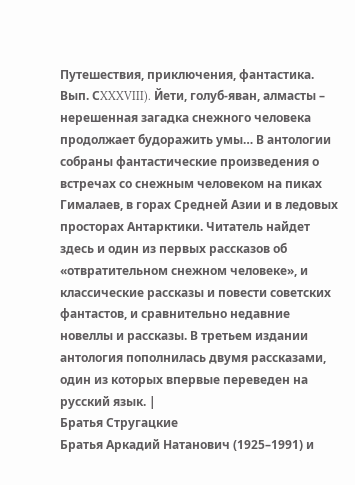Путешествия, приключения, фантастика. Вып. СXXXVIII). Йети, голуб-яван, алмасты – нерешенная загадка снежного человека продолжает будоражить умы… В антологии собраны фантастические произведения о встречах со снежным человеком на пиках Гималаев, в горах Средней Азии и в ледовых просторах Антарктики. Читатель найдет здесь и один из первых рассказов об «отвратительном снежном человеке», и классические рассказы и повести советских фантастов, и сравнительно недавние новеллы и рассказы. В третьем издании антология пополнилась двумя рассказами, один из которых впервые переведен на русский язык. |
Братья Стругацкие
Братья Аркадий Натанович (1925–1991) и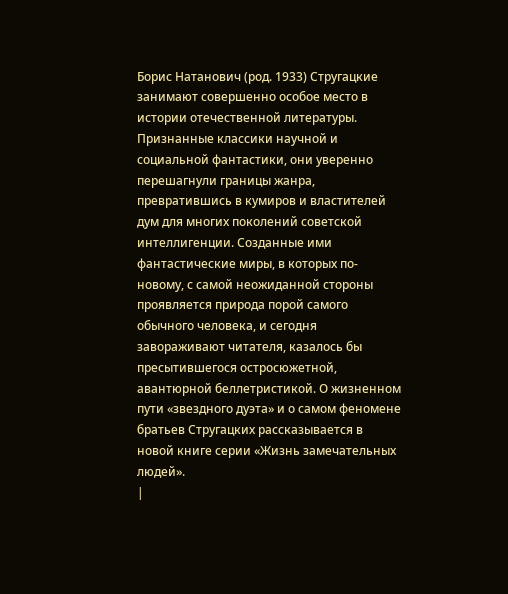Борис Натанович (род. 1933) Стругацкие занимают совершенно особое место в истории отечественной литературы. Признанные классики научной и социальной фантастики, они уверенно перешагнули границы жанра, превратившись в кумиров и властителей дум для многих поколений советской интеллигенции. Созданные ими фантастические миры, в которых по-новому, с самой неожиданной стороны проявляется природа порой самого обычного человека, и сегодня завораживают читателя, казалось бы пресытившегося остросюжетной, авантюрной беллетристикой. О жизненном пути «звездного дуэта» и о самом феномене братьев Стругацких рассказывается в новой книге серии «Жизнь замечательных людей».
|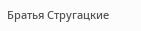Братья Стругацкие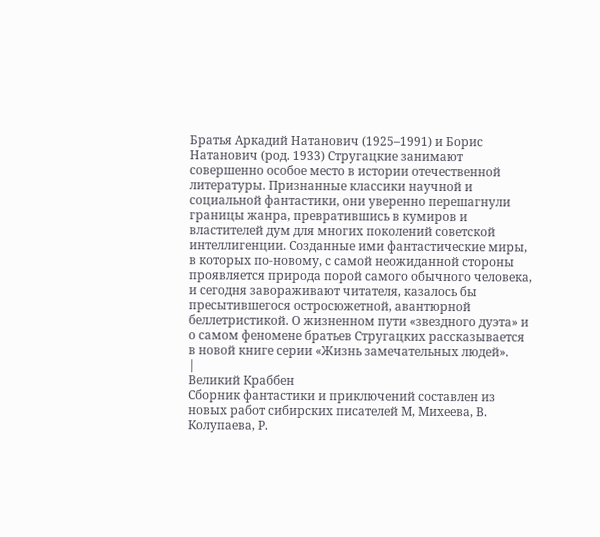Братья Аркадий Натанович (1925–1991) и Борис Натанович (род. 1933) Стругацкие занимают совершенно особое место в истории отечественной литературы. Признанные классики научной и социальной фантастики, они уверенно перешагнули границы жанра, превратившись в кумиров и властителей дум для многих поколений советской интеллигенции. Созданные ими фантастические миры, в которых по-новому, с самой неожиданной стороны проявляется природа порой самого обычного человека, и сегодня завораживают читателя, казалось бы пресытившегося остросюжетной, авантюрной беллетристикой. О жизненном пути «звездного дуэта» и о самом феномене братьев Стругацких рассказывается в новой книге серии «Жизнь замечательных людей».
|
Великий Краббен
Сборник фантастики и приключений составлен из новых работ сибирских писателей М, Михеева, В. Колупаева, Р.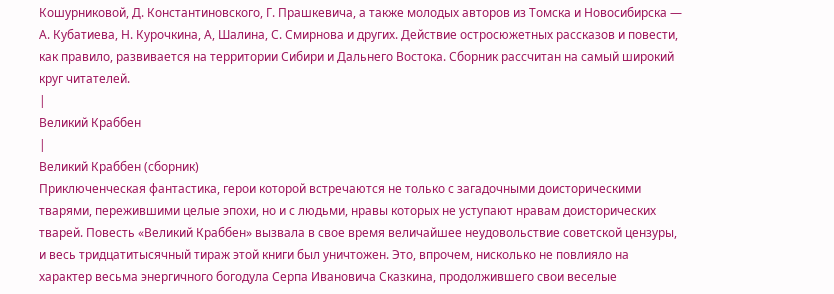Кошурниковой, Д. Константиновского, Г. Прашкевича, а также молодых авторов из Томска и Новосибирска — А. Кубатиева, Н. Курочкина, А, Шалина, С. Смирнова и других. Действие остросюжетных рассказов и повести, как правило, развивается на территории Сибири и Дальнего Востока. Сборник рассчитан на самый широкий круг читателей.
|
Великий Краббен
|
Великий Краббен (сборник)
Приключенческая фантастика, герои которой встречаются не только с загадочными доисторическими тварями, пережившими целые эпохи, но и с людьми, нравы которых не уступают нравам доисторических тварей. Повесть «Великий Краббен» вызвала в свое время величайшее неудовольствие советской цензуры, и весь тридцатитысячный тираж этой книги был уничтожен. Это, впрочем, нисколько не повлияло на характер весьма энергичного богодула Серпа Ивановича Сказкина, продолжившего свои веселые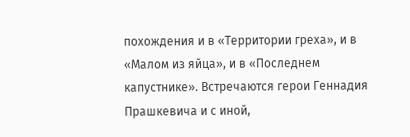похождения и в «Территории греха», и в «Малом из яйца», и в «Последнем капустнике». Встречаются герои Геннадия Прашкевича и с иной,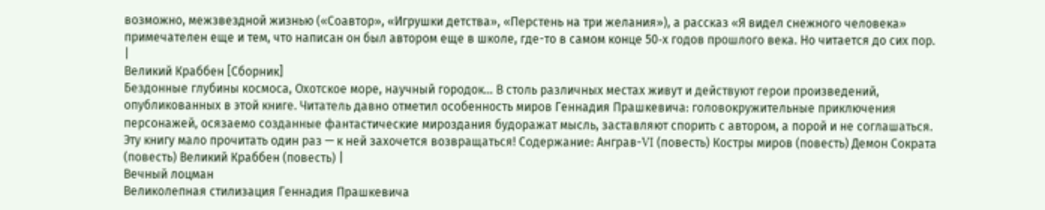возможно, межзвездной жизнью («Соавтор», «Игрушки детства», «Перстень на три желания»), а рассказ «Я видел снежного человека» примечателен еще и тем, что написан он был автором еще в школе, где-то в самом конце 50‑х годов прошлого века. Но читается до сих пор.
|
Великий Краббен [Сборник]
Бездонные глубины космоса, Охотское море, научный городок… В столь различных местах живут и действуют герои произведений, опубликованных в этой книге. Читатель давно отметил особенность миров Геннадия Прашкевича: головокружительные приключения персонажей, осязаемо созданные фантастические мироздания будоражат мысль, заставляют спорить с автором, а порой и не соглашаться. Эту книгу мало прочитать один раз — к ней захочется возвращаться! Содержание: Анграв-VI (повесть) Костры миров (повесть) Демон Сократа (повесть) Великий Краббен (повесть) |
Вечный лоцман
Великолепная стилизация Геннадия Прашкевича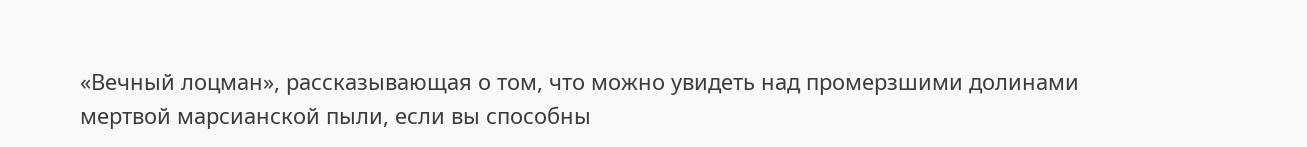«Вечный лоцман», рассказывающая о том, что можно увидеть над промерзшими долинами мертвой марсианской пыли, если вы способны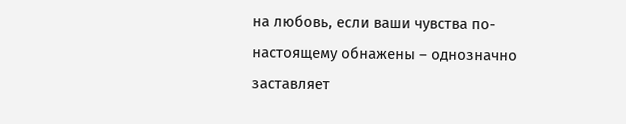на любовь, если ваши чувства по-настоящему обнажены – однозначно заставляет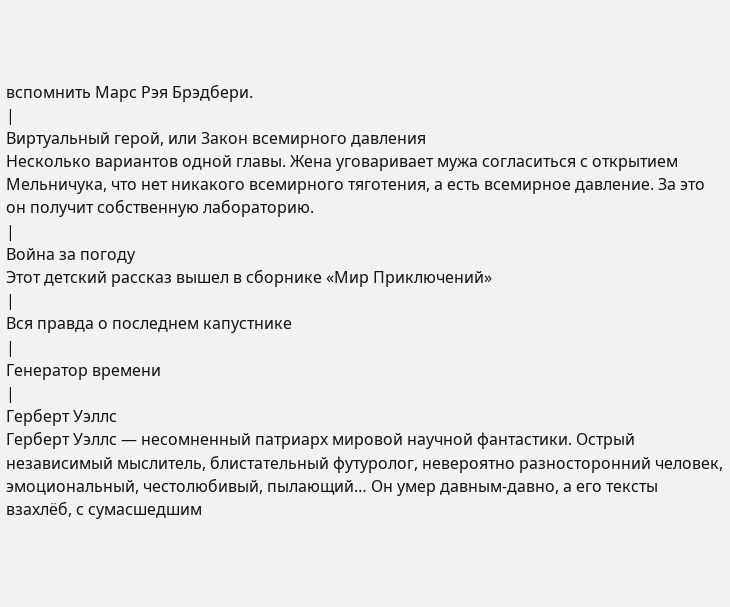вспомнить Марс Рэя Брэдбери.
|
Виртуальный герой, или Закон всемирного давления
Несколько вариантов одной главы. Жена уговаривает мужа согласиться с открытием Мельничука, что нет никакого всемирного тяготения, а есть всемирное давление. За это он получит собственную лабораторию.
|
Война за погоду
Этот детский рассказ вышел в сборнике «Мир Приключений»
|
Вся правда о последнем капустнике
|
Генератор времени
|
Герберт Уэллс
Герберт Уэллс — несомненный патриарх мировой научной фантастики. Острый независимый мыслитель, блистательный футуролог, невероятно разносторонний человек, эмоциональный, честолюбивый, пылающий… Он умер давным-давно, а его тексты взахлёб, с сумасшедшим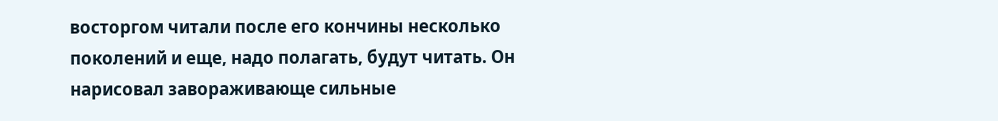восторгом читали после его кончины несколько поколений и еще, надо полагать, будут читать. Он нарисовал завораживающе сильные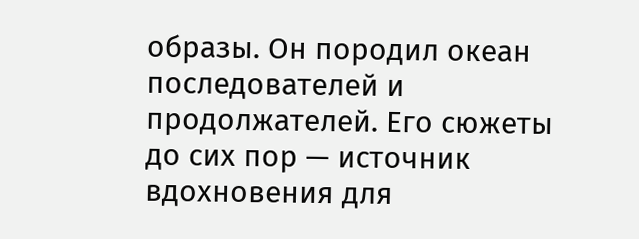образы. Он породил океан последователей и продолжателей. Его сюжеты до сих пор — источник вдохновения для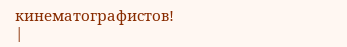кинематографистов!
|